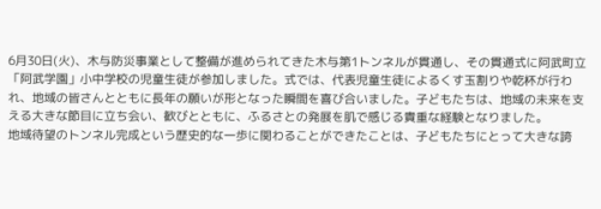6月30日(火)、木与防災事業として整備が進められてきた木与第1トンネルが貫通し、その貫通式に阿武町立「阿武学園」小中学校の児童生徒が参加しました。式では、代表児童生徒によるくす玉割りや乾杯が行われ、地域の皆さんとともに長年の願いが形となった瞬間を喜び合いました。子どもたちは、地域の未来を支える大きな節目に立ち会い、歓びとともに、ふるさとの発展を肌で感じる貴重な経験となりました。
地域待望のトンネル完成という歴史的な一歩に関わることができたことは、子どもたちにとって大きな誇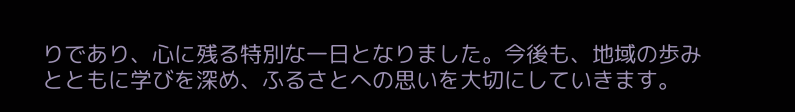りであり、心に残る特別な一日となりました。今後も、地域の歩みとともに学びを深め、ふるさとへの思いを大切にしていきます。